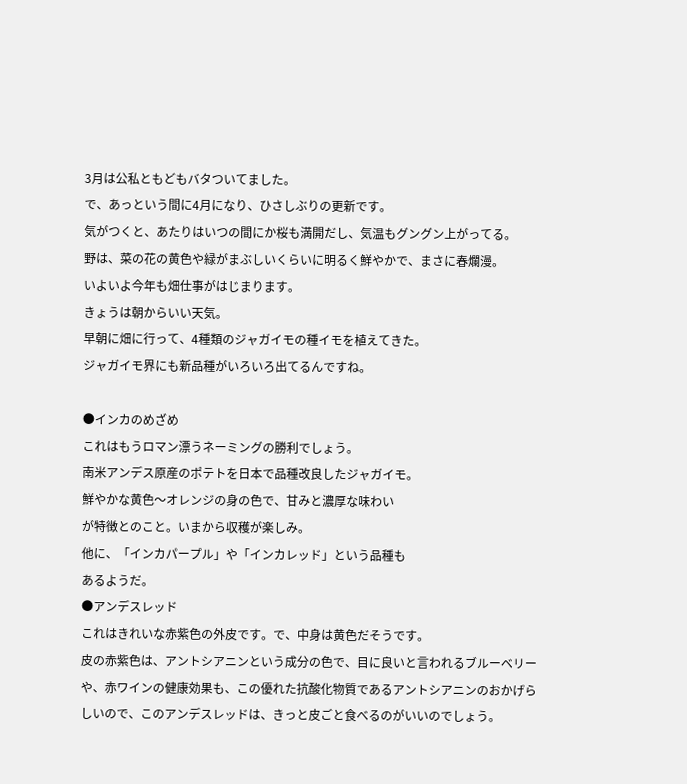3月は公私ともどもバタついてました。
で、あっという間に4月になり、ひさしぶりの更新です。
気がつくと、あたりはいつの間にか桜も満開だし、気温もグングン上がってる。
野は、菜の花の黄色や緑がまぶしいくらいに明るく鮮やかで、まさに春爛漫。
いよいよ今年も畑仕事がはじまります。
きょうは朝からいい天気。
早朝に畑に行って、4種類のジャガイモの種イモを植えてきた。
ジャガイモ界にも新品種がいろいろ出てるんですね。

●インカのめざめ
これはもうロマン漂うネーミングの勝利でしょう。
南米アンデス原産のポテトを日本で品種改良したジャガイモ。
鮮やかな黄色〜オレンジの身の色で、甘みと濃厚な味わい
が特徴とのこと。いまから収穫が楽しみ。
他に、「インカパープル」や「インカレッド」という品種も
あるようだ。
●アンデスレッド
これはきれいな赤紫色の外皮です。で、中身は黄色だそうです。
皮の赤紫色は、アントシアニンという成分の色で、目に良いと言われるブルーベリーや、赤ワインの健康効果も、この優れた抗酸化物質であるアントシアニンのおかげらしいので、このアンデスレッドは、きっと皮ごと食べるのがいいのでしょう。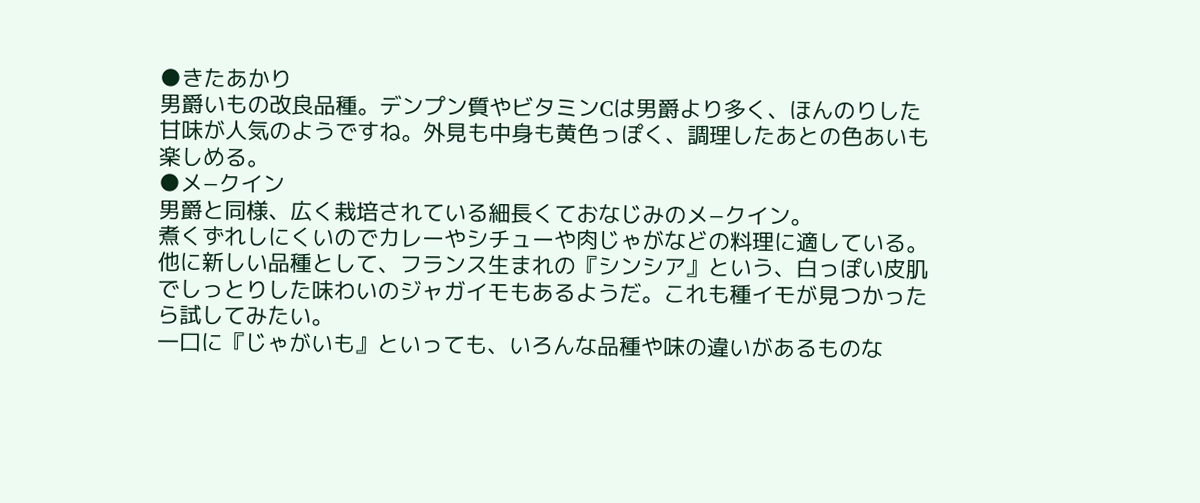●きたあかり
男爵いもの改良品種。デンプン質やビタミンCは男爵より多く、ほんのりした甘味が人気のようですね。外見も中身も黄色っぽく、調理したあとの色あいも楽しめる。
●メ−クイン
男爵と同様、広く栽培されている細長くておなじみのメ−クイン。
煮くずれしにくいのでカレーやシチューや肉じゃがなどの料理に適している。
他に新しい品種として、フランス生まれの『シンシア』という、白っぽい皮肌でしっとりした味わいのジャガイモもあるようだ。これも種イモが見つかったら試してみたい。
一口に『じゃがいも』といっても、いろんな品種や味の違いがあるものな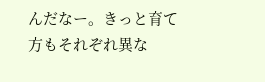んだなー。きっと育て方もそれぞれ異な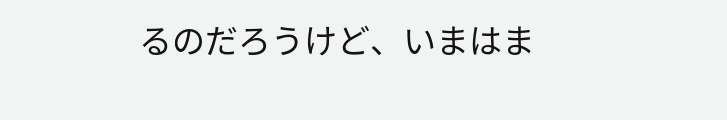るのだろうけど、いまはま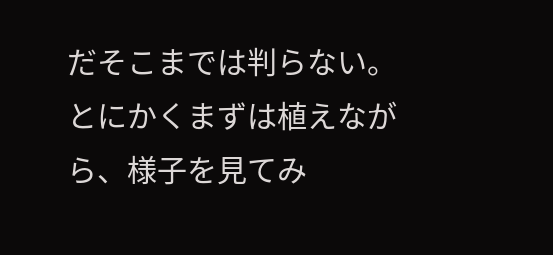だそこまでは判らない。
とにかくまずは植えながら、様子を見てみ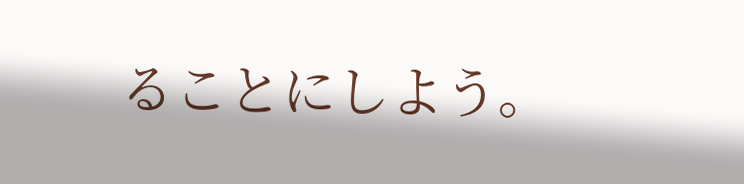ることにしよう。